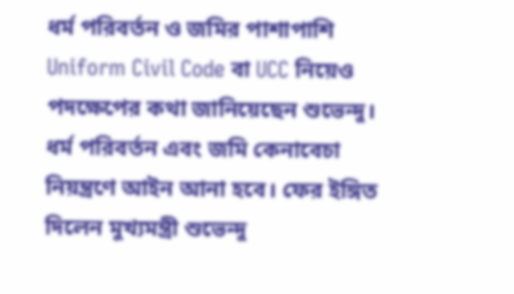ধর্ম পরিবর্তন ও জমির পাশাপাশি Uniform Civil Code বা UCC নিয়েও পদক্ষেপের কথা জানিয়েছেন শুভেন্দু। ধর্ম পরিবর্তন এবং জমি কেনাবেচা নিয়ন্ত্রণে আইন আনা হবে। ফের ইঙ্গিত দিলেন মুখ্যমন্ত্রী শুভেন্দু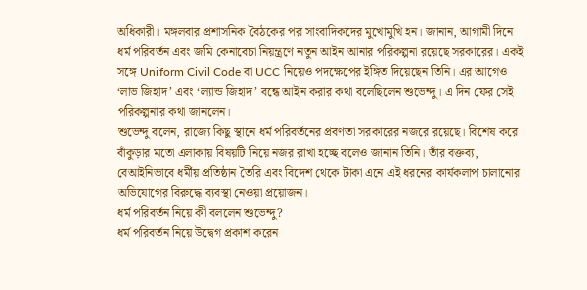অধিকারী। মঙ্গলবার প্রশাসনিক বৈঠকের পর সাংবাদিকদের মুখোমুখি হন। জানান, আগামী দিনে ধর্ম পরিবর্তন এবং জমি কেনাবেচা নিয়ন্ত্রণে নতুন আইন আনার পরিকল্পনা রয়েছে সরকারের। একই সঙ্গে Uniform Civil Code বা UCC নিয়েও পদক্ষেপের ইঙ্গিত দিয়েছেন তিনি। এর আগেও ‘লাভ জিহাদ’ এবং ‘ল্যান্ড জিহাদ’ বন্ধে আইন করার কথা বলেছিলেন শুভেন্দু। এ দিন ফের সেই পরিকল্পনার কথা জানলেন।
শুভেন্দু বলেন, রাজ্যে কিছু স্থানে ধর্ম পরিবর্তনের প্রবণতা সরকারের নজরে রয়েছে। বিশেষ করে বাঁকুড়ার মতো এলাকায় বিষয়টি নিয়ে নজর রাখা হচ্ছে বলেও জানান তিনি। তাঁর বক্তব্য, বেআইনিভাবে ধর্মীয় প্রতিষ্ঠান তৈরি এবং বিদেশ থেকে টাকা এনে এই ধরনের কার্যকলাপ চালানোর অভিযোগের বিরুদ্ধে ব্যবস্থা নেওয়া প্রয়োজন।
ধর্ম পরিবর্তন নিয়ে কী বললেন শুভেন্দু?
ধর্ম পরিবর্তন নিয়ে উদ্বেগ প্রকাশ করেন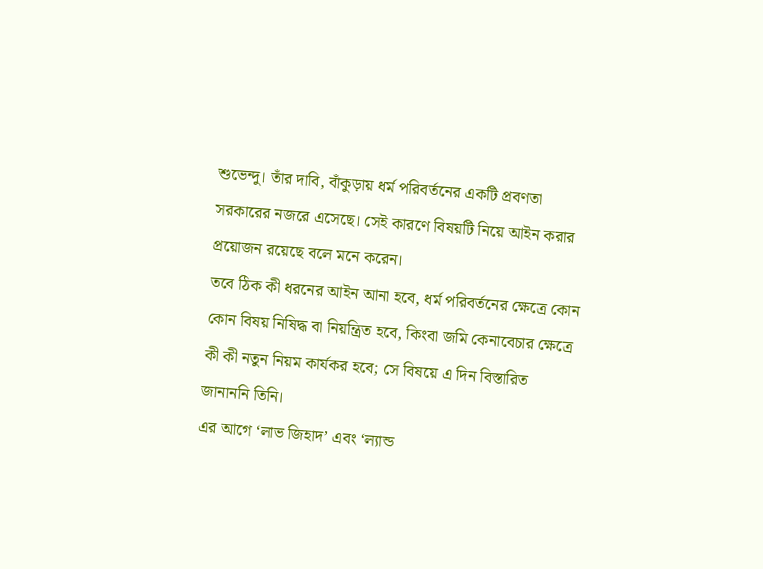শুভেন্দু। তাঁর দাবি, বাঁকুড়ায় ধর্ম পরিবর্তনের একটি প্রবণতা সরকারের নজরে এসেছে। সেই কারণে বিষয়টি নিয়ে আইন করার প্রয়োজন রয়েছে বলে মনে করেন।
তবে ঠিক কী ধরনের আইন আনা হবে, ধর্ম পরিবর্তনের ক্ষেত্রে কোন কোন বিষয় নিষিদ্ধ বা নিয়ন্ত্রিত হবে, কিংবা জমি কেনাবেচার ক্ষেত্রে কী কী নতুন নিয়ম কার্যকর হবে; সে বিষয়ে এ দিন বিস্তারিত জানাননি তিনি।
এর আগে ‘লাভ জিহাদ’ এবং ‘ল্যান্ড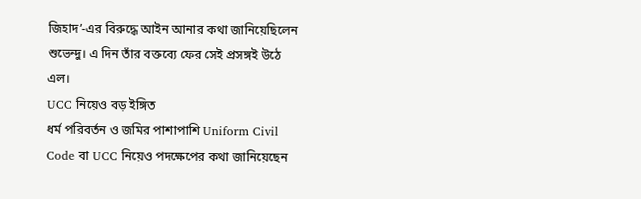জিহাদ’-এর বিরুদ্ধে আইন আনার কথা জানিয়েছিলেন শুভেন্দু। এ দিন তাঁর বক্তব্যে ফের সেই প্রসঙ্গই উঠে এল।
UCC নিয়েও বড় ইঙ্গিত
ধর্ম পরিবর্তন ও জমির পাশাপাশি Uniform Civil Code বা UCC নিয়েও পদক্ষেপের কথা জানিয়েছেন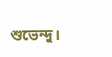শুভেন্দু।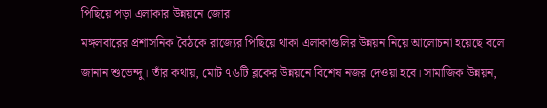পিছিয়ে পড়া এলাকার উন্নয়নে জোর
মঙ্গলবারের প্রশাসনিক বৈঠকে রাজ্যের পিছিয়ে থাকা এলাকাগুলির উন্নয়ন নিয়ে আলোচনা হয়েছে বলে জানান শুভেন্দু। তাঁর কথায়, মোট ৭৬টি ব্লকের উন্নয়নে বিশেষ নজর দেওয়া হবে। সামাজিক উন্নয়ন,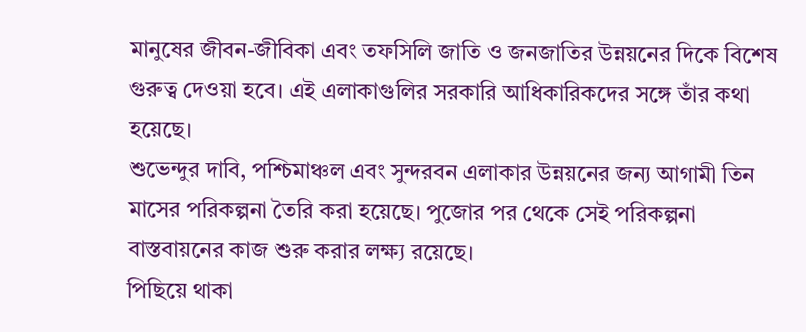মানুষের জীবন-জীবিকা এবং তফসিলি জাতি ও জনজাতির উন্নয়নের দিকে বিশেষ গুরুত্ব দেওয়া হবে। এই এলাকাগুলির সরকারি আধিকারিকদের সঙ্গে তাঁর কথা হয়েছে।
শুভেন্দুর দাবি, পশ্চিমাঞ্চল এবং সুন্দরবন এলাকার উন্নয়নের জন্য আগামী তিন মাসের পরিকল্পনা তৈরি করা হয়েছে। পুজোর পর থেকে সেই পরিকল্পনা বাস্তবায়নের কাজ শুরু করার লক্ষ্য রয়েছে।
পিছিয়ে থাকা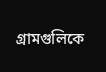গ্রামগুলিকে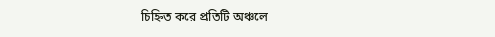চিহ্নিত করে প্রতিটি অঞ্চলে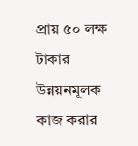প্রায় ৫০ লক্ষ টাকার উন্নয়নমূলক কাজ করার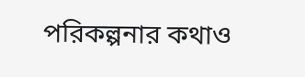পরিকল্পনার কথাও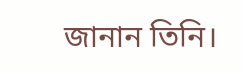জানান তিনি।